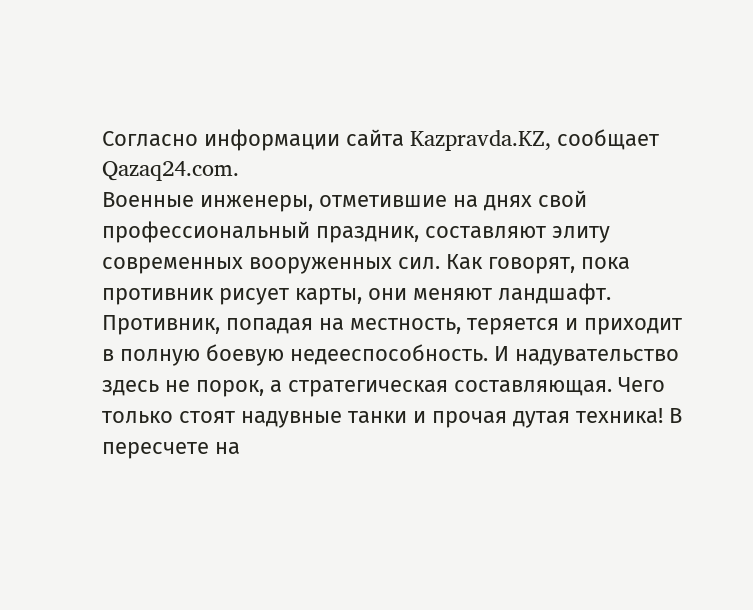Согласно информации сайта Kazpravda.KZ, сообщает Qazaq24.com.
Военные инженеры, отметившие на днях свой профессиональный праздник, составляют элиту современных вооруженных сил. Как говорят, пока противник рисует карты, они меняют ландшафт. Противник, попадая на местность, теряется и приходит в полную боевую недееспособность. И надувательство здесь не порок, а стратегическая составляющая. Чего только стоят надувные танки и прочая дутая техника! В пересчете на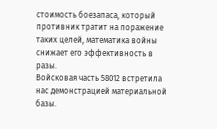стоимость боезапаса, который противник тратит на поражение таких целей, математика войны снижает его эффективность в разы.
Войсковая часть 58012 встретила нас демонстрацией материальной базы.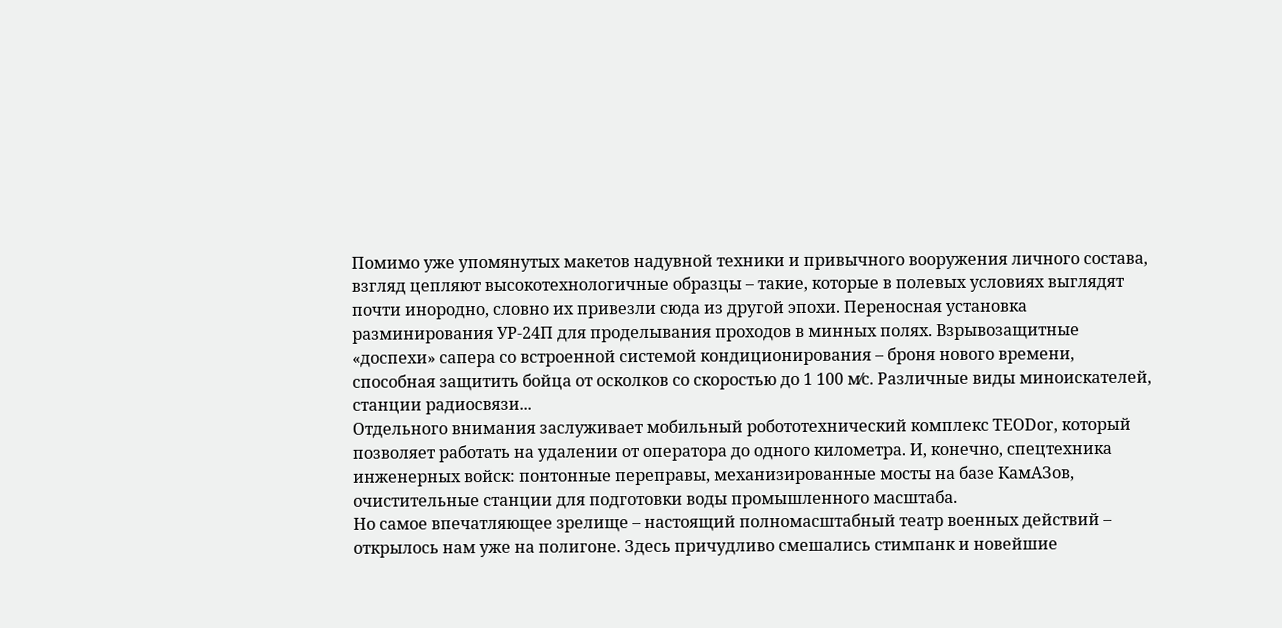Помимо уже упомянутых макетов надувной техники и привычного вооружения личного состава, взгляд цепляют высокотехнологичные образцы – такие, которые в полевых условиях выглядят почти инородно, словно их привезли сюда из другой эпохи. Переносная установка разминирования УР-24П для проделывания проходов в минных полях. Взрывозащитные «доспехи» сапера со встроенной системой кондиционирования – броня нового времени, способная защитить бойца от осколков со скоростью до 1 100 м⁄с. Различные виды миноискателей, станции радиосвязи...
Отдельного внимания заслуживает мобильный робототехнический комплекс TEODor, который позволяет работать на удалении от оператора до одного километра. И, конечно, спецтехника инженерных войск: понтонные переправы, механизированные мосты на базе КамАЗов, очистительные станции для подготовки воды промышленного масштаба.
Но самое впечатляющее зрелище – настоящий полномасштабный театр военных действий – открылось нам уже на полигоне. Здесь причудливо смешались стимпанк и новейшие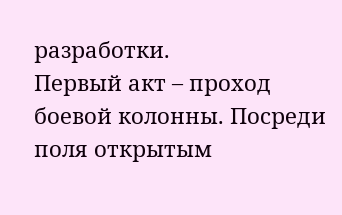разработки.
Первый акт – проход боевой колонны. Посреди поля открытым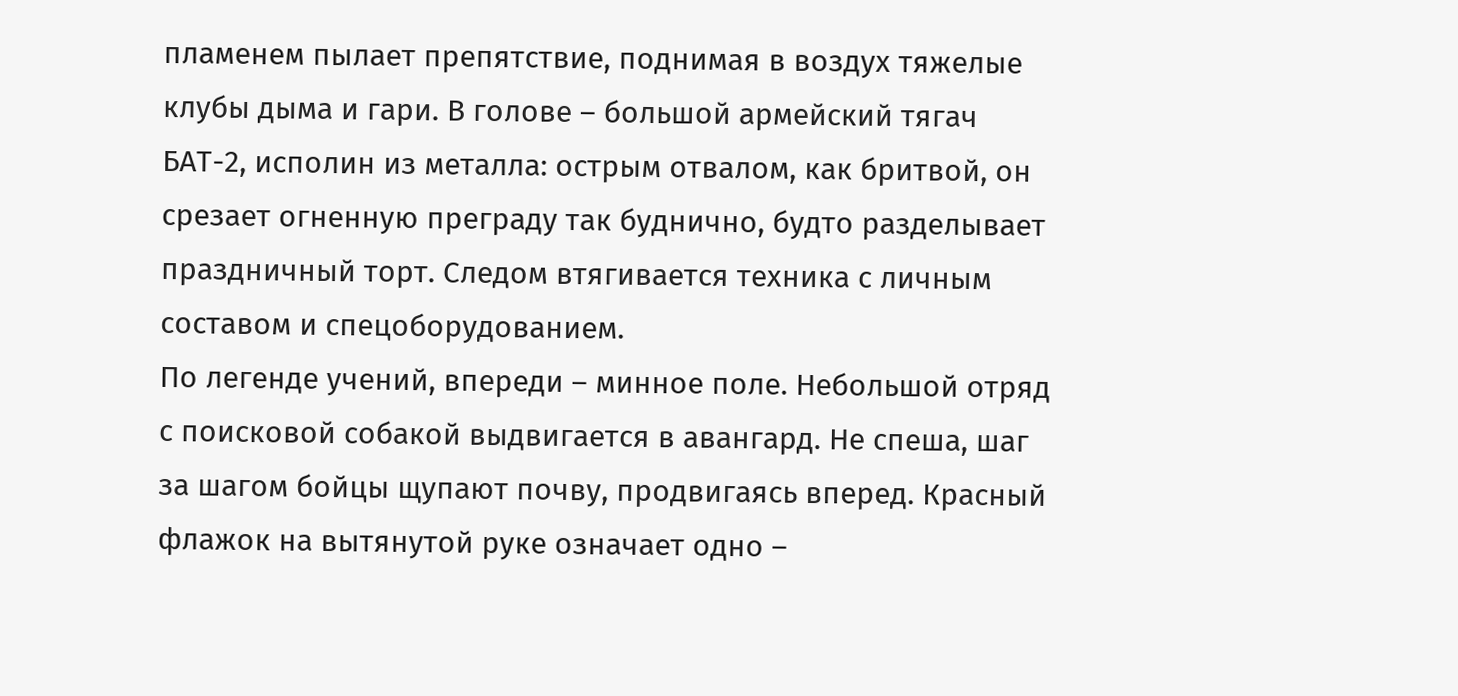пламенем пылает препятствие, поднимая в воздух тяжелые клубы дыма и гари. В голове – большой армейский тягач БАТ-2, исполин из металла: острым отвалом, как бритвой, он срезает огненную преграду так буднично, будто разделывает праздничный торт. Следом втягивается техника с личным составом и спецоборудованием.
По легенде учений, впереди – минное поле. Небольшой отряд с поисковой собакой выдвигается в авангард. Не спеша, шаг за шагом бойцы щупают почву, продвигаясь вперед. Красный флажок на вытянутой руке означает одно –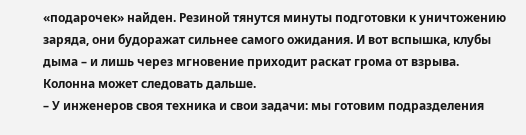«подарочек» найден. Резиной тянутся минуты подготовки к уничтожению заряда, они будоражат сильнее самого ожидания. И вот вспышка, клубы дыма – и лишь через мгновение приходит раскат грома от взрыва. Колонна может следовать дальше.
– У инженеров своя техника и свои задачи: мы готовим подразделения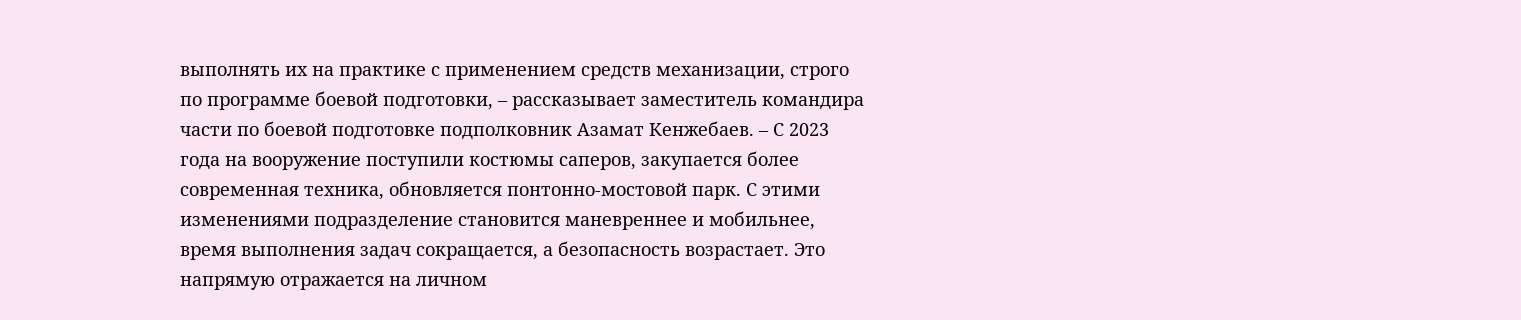выполнять их на практике с применением средств механизации, строго по программе боевой подготовки, – рассказывает заместитель командира части по боевой подготовке подполковник Азамат Кенжебаев. – С 2023 года на вооружение поступили костюмы саперов, закупается более современная техника, обновляется понтонно-мостовой парк. С этими изменениями подразделение становится маневреннее и мобильнее, время выполнения задач сокращается, а безопасность возрастает. Это напрямую отражается на личном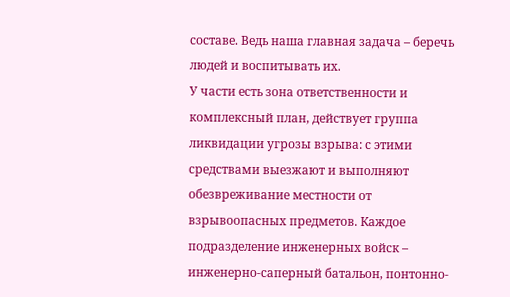составе. Ведь наша главная задача – беречь людей и воспитывать их.
У части есть зона ответственности и комплексный план, действует группа ликвидации угрозы взрыва: с этими средствами выезжают и выполняют обезвреживание местности от взрывоопасных предметов. Каждое подразделение инженерных войск – инженерно-саперный батальон, понтонно-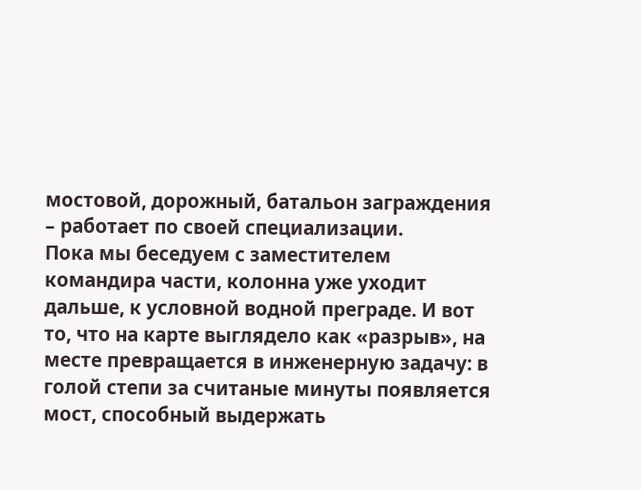мостовой, дорожный, батальон заграждения – работает по своей специализации.
Пока мы беседуем с заместителем командира части, колонна уже уходит дальше, к условной водной преграде. И вот то, что на карте выглядело как «разрыв», на месте превращается в инженерную задачу: в голой степи за считаные минуты появляется мост, способный выдержать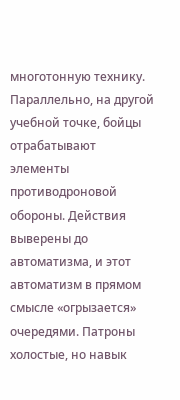многотонную технику.
Параллельно, на другой учебной точке, бойцы отрабатывают элементы противодроновой обороны. Действия выверены до автоматизма, и этот автоматизм в прямом смысле «огрызается» очередями. Патроны холостые, но навык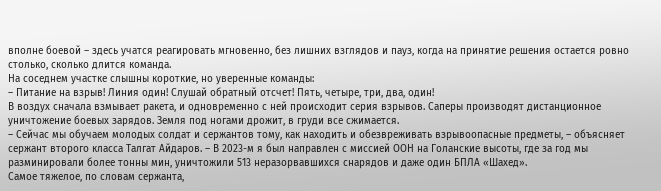вполне боевой – здесь учатся реагировать мгновенно, без лишних взглядов и пауз, когда на принятие решения остается ровно столько, сколько длится команда.
На соседнем участке слышны короткие, но уверенные команды:
– Питание на взрыв! Линия один! Слушай обратный отсчет! Пять, четыре, три, два, один!
В воздух сначала взмывает ракета, и одновременно с ней происходит серия взрывов. Саперы производят дистанционное уничтожение боевых зарядов. Земля под ногами дрожит, в груди все сжимается.
– Сейчас мы обучаем молодых солдат и сержантов тому, как находить и обезвреживать взрывоопасные предметы, – объясняет сержант второго класса Талгат Айдаров. – В 2023-м я был направлен с миссией ООН на Голанские высоты, где за год мы разминировали более тонны мин, уничтожили 513 неразорвавшихся снарядов и даже один БПЛА «Шахед».
Самое тяжелое, по словам сержанта,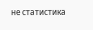не статистика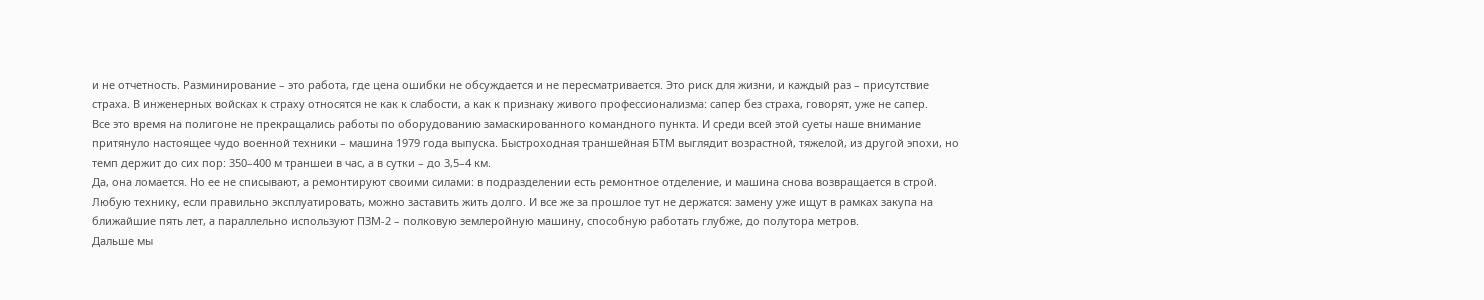и не отчетность. Разминирование – это работа, где цена ошибки не обсуждается и не пересматривается. Это риск для жизни, и каждый раз – присутствие страха. В инженерных войсках к страху относятся не как к слабости, а как к признаку живого профессионализма: сапер без страха, говорят, уже не сапер.
Все это время на полигоне не прекращались работы по оборудованию замаскированного командного пункта. И среди всей этой суеты наше внимание притянуло настоящее чудо военной техники – машина 1979 года выпуска. Быстроходная траншейная БТМ выглядит возрастной, тяжелой, из другой эпохи, но темп держит до сих пор: 350–400 м траншеи в час, а в сутки – до 3,5–4 км.
Да, она ломается. Но ее не списывают, а ремонтируют своими силами: в подразделении есть ремонтное отделение, и машина снова возвращается в строй. Любую технику, если правильно эксплуатировать, можно заставить жить долго. И все же за прошлое тут не держатся: замену уже ищут в рамках закупа на ближайшие пять лет, а параллельно используют ПЗМ-2 – полковую землеройную машину, способную работать глубже, до полутора метров.
Дальше мы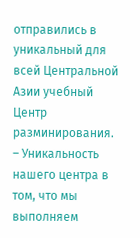отправились в уникальный для всей Центральной Азии учебный Центр разминирования.
– Уникальность нашего центра в том, что мы выполняем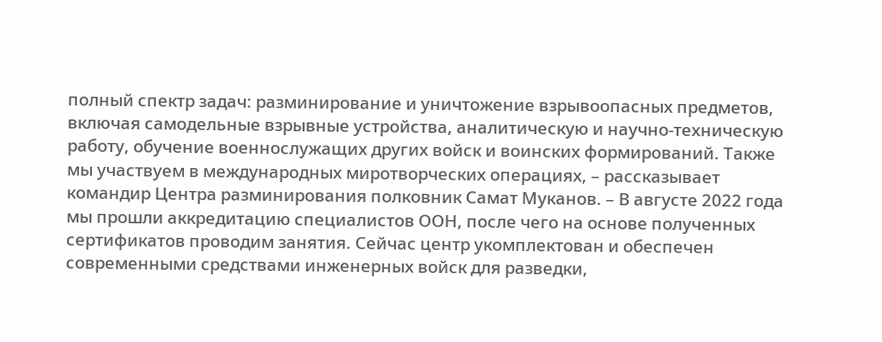полный спектр задач: разминирование и уничтожение взрывоопасных предметов, включая самодельные взрывные устройства, аналитическую и научно-техническую работу, обучение военнослужащих других войск и воинских формирований. Также мы участвуем в международных миротворческих операциях, – рассказывает командир Центра разминирования полковник Самат Муканов. – В августе 2022 года мы прошли аккредитацию специалистов ООН, после чего на основе полученных сертификатов проводим занятия. Сейчас центр укомплектован и обеспечен современными средствами инженерных войск для разведки,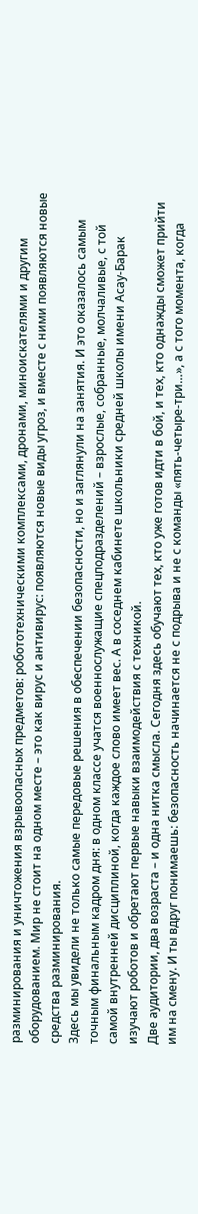разминирования и уничтожения взрывоопасных предметов: робототехническими комплексами, дронами, миноискателями и другим оборудованием. Мир не стоит на одном месте – это как вирус и антивирус: появляются новые виды угроз, и вместе с ними появляются новые средства разминирования.
Здесь мы увидели не только самые передовые решения в обеспечении безопасности, но и заглянули на занятия. И это оказалось самым точным финальным кадром дня: в одном классе учатся военнослужащие спецподразделений – взрослые, собранные, молчаливые, с той самой внутренней дисциплиной, когда каждое слово имеет вес. А в соседнем кабинете школьники средней школы имени Асау-Барак изучают роботов и обретают первые навыки взаимодействия с техникой.
Две аудитории, два возраста – и одна нитка смысла. Сегодня здесь обучают тех, кто уже готов идти в бой, и тех, кто однажды сможет прийти им на смену. И ты вдруг понимаешь: безопасность начинается не с подрыва и не с команды «пять-четыре-три…», а с того момента, когда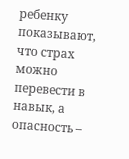ребенку показывают, что страх можно перевести в навык, а опасность –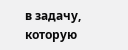в задачу, которую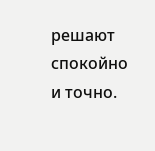решают спокойно и точно.